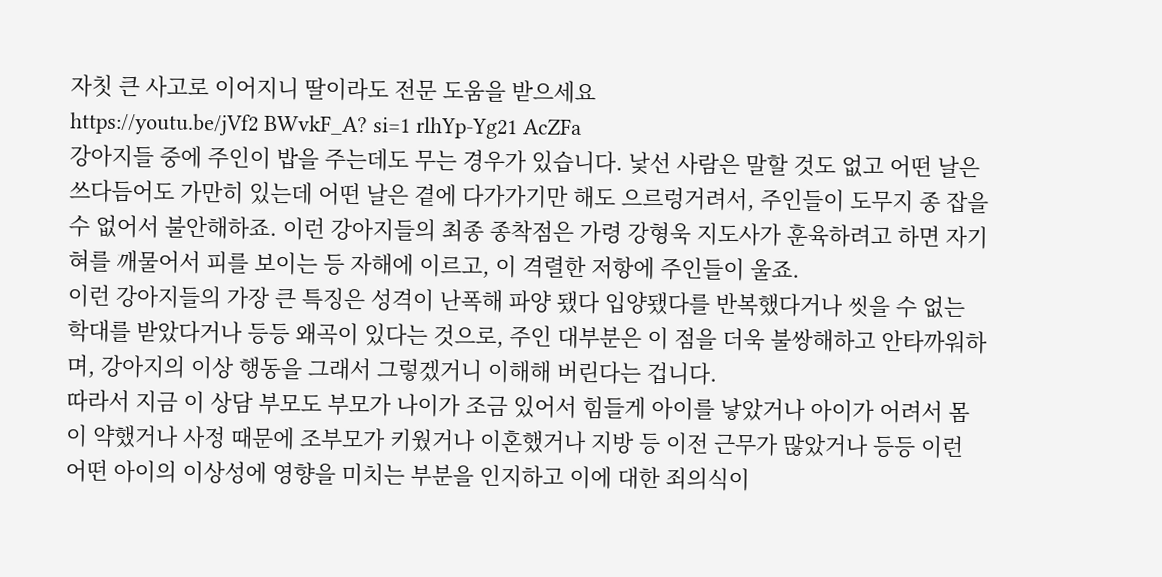자칫 큰 사고로 이어지니 딸이라도 전문 도움을 받으세요
https://youtu.be/jVf2 BWvkF_A? si=1 rlhYp-Yg21 AcZFa
강아지들 중에 주인이 밥을 주는데도 무는 경우가 있습니다. 낯선 사람은 말할 것도 없고 어떤 날은 쓰다듬어도 가만히 있는데 어떤 날은 곁에 다가가기만 해도 으르렁거려서, 주인들이 도무지 종 잡을 수 없어서 불안해하죠. 이런 강아지들의 최종 종착점은 가령 강형욱 지도사가 훈육하려고 하면 자기 혀를 깨물어서 피를 보이는 등 자해에 이르고, 이 격렬한 저항에 주인들이 울죠.
이런 강아지들의 가장 큰 특징은 성격이 난폭해 파양 됐다 입양됐다를 반복했다거나 씻을 수 없는 학대를 받았다거나 등등 왜곡이 있다는 것으로, 주인 대부분은 이 점을 더욱 불쌍해하고 안타까워하며, 강아지의 이상 행동을 그래서 그렇겠거니 이해해 버린다는 겁니다.
따라서 지금 이 상담 부모도 부모가 나이가 조금 있어서 힘들게 아이를 낳았거나 아이가 어려서 몸이 약했거나 사정 때문에 조부모가 키웠거나 이혼했거나 지방 등 이전 근무가 많았거나 등등 이런 어떤 아이의 이상성에 영향을 미치는 부분을 인지하고 이에 대한 죄의식이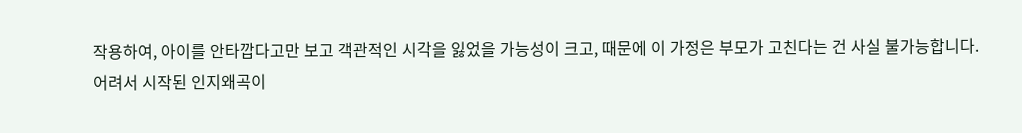작용하여, 아이를 안타깝다고만 보고 객관적인 시각을 잃었을 가능성이 크고, 때문에 이 가정은 부모가 고친다는 건 사실 불가능합니다.
어려서 시작된 인지왜곡이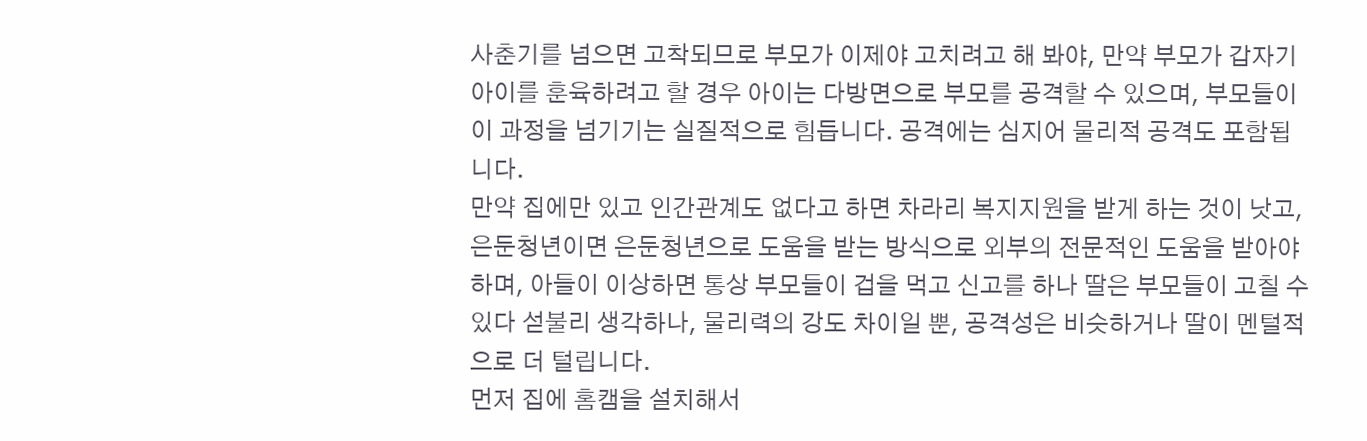사춘기를 넘으면 고착되므로 부모가 이제야 고치려고 해 봐야, 만약 부모가 갑자기 아이를 훈육하려고 할 경우 아이는 다방면으로 부모를 공격할 수 있으며, 부모들이 이 과정을 넘기기는 실질적으로 힘듭니다. 공격에는 심지어 물리적 공격도 포함됩니다.
만약 집에만 있고 인간관계도 없다고 하면 차라리 복지지원을 받게 하는 것이 낫고, 은둔청년이면 은둔청년으로 도움을 받는 방식으로 외부의 전문적인 도움을 받아야 하며, 아들이 이상하면 통상 부모들이 겁을 먹고 신고를 하나 딸은 부모들이 고칠 수 있다 섣불리 생각하나, 물리력의 강도 차이일 뿐, 공격성은 비슷하거나 딸이 멘털적으로 더 털립니다.
먼저 집에 홈캠을 설치해서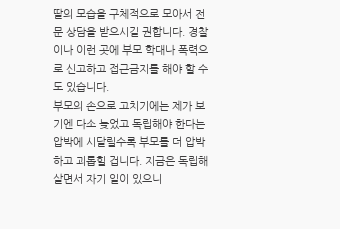딸의 모습을 구체적으로 모아서 전문 상담을 받으시길 권합니다. 경찰이나 이런 곳에 부모 학대나 폭력으로 신고하고 접근금지를 해야 할 수도 있습니다.
부모의 손으로 고치기에는 제가 보기엔 다소 늦었고 독립해야 한다는 압박에 시달릴수록 부모를 더 압박하고 괴롭힐 겁니다. 지금은 독립해 살면서 자기 일이 있으니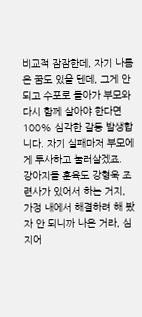비교적 잠잠한데, 자기 나름은 꿈도 있을 텐데, 그게 안 되고 수포로 돌아가 부모와 다시 함께 살아야 한다면 100% 심각한 갈등 발생합니다. 자기 실패마저 부모에게 투사하고 눌러살겠죠.
강아지들 훈육도 강형욱 조련사가 있어서 하는 거지, 가정 내에서 해결하려 해 봤자 안 되니까 나온 거라, 심지어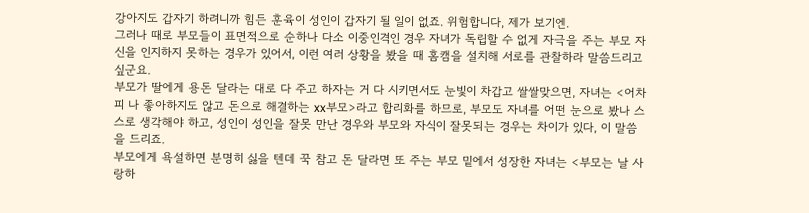강아지도 갑자기 하려니까 힘든 훈육이 성인이 갑자기 될 일이 없죠. 위험합니다, 제가 보기엔.
그러나 때로 부모들이 표면적으로 순하나 다소 이중인격인 경우 자녀가 독립할 수 없게 자극을 주는 부모 자신을 인지하지 못하는 경우가 있어서, 이런 여러 상황을 봤을 때 홈캠을 설치해 서로를 관찰하라 말씀드리고 싶군요.
부모가 딸에게 용돈 달라는 대로 다 주고 하자는 거 다 시키면서도 눈빛이 차갑고 쌀쌀맞으면, 자녀는 <어차피 나 좋아하지도 않고 돈으로 해결하는 xx부모>라고 합리화를 하므로, 부모도 자녀를 어떤 눈으로 봤나 스스로 생각해야 하고, 성인이 성인을 잘못 만난 경우와 부모와 자식이 잘못되는 경우는 차이가 있다, 이 말씀을 드리죠.
부모에게 욕설하면 분명히 싫을 텐데 꾹 참고 돈 달라면 또 주는 부모 밑에서 성장한 자녀는 <부모는 날 사랑하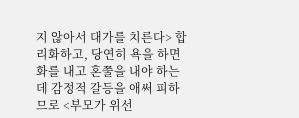지 않아서 대가를 치른다> 합리화하고, 당연히 욕을 하면 화를 내고 혼쭐을 내야 하는데 감정적 갈등을 애써 피하므로 <부모가 위선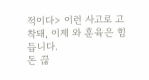적이다> 이런 사고로 고착돼, 이제 와 훈육은 힘듭니다.
돈 끊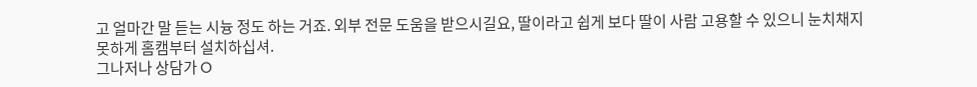고 얼마간 말 듣는 시늉 정도 하는 거죠. 외부 전문 도움을 받으시길요, 딸이라고 쉽게 보다 딸이 사람 고용할 수 있으니 눈치채지 못하게 홈캠부터 설치하십셔.
그나저나 상담가 O